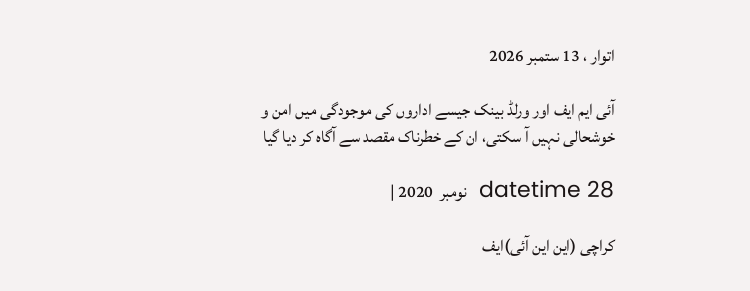اتوار ، 13 ستمبر 2026

آئی ایم ایف اور ورلڈ بینک جیسے اداروں کی موجودگی میں امن و خوشحالی نہیں آ سکتی، ان کے خطرناک مقصد سے آگاہ کر دیا گیا

datetime 28  نومبر  2020 |

کراچی (این این آئی)ایف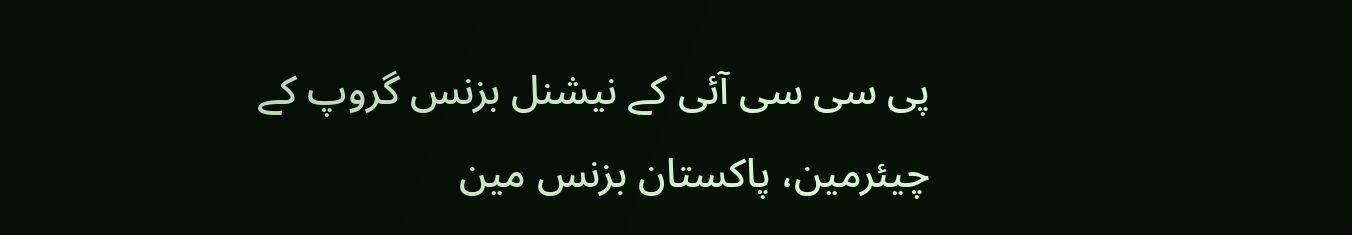پی سی سی آئی کے نیشنل بزنس گروپ کے چیئرمین، پاکستان بزنس مین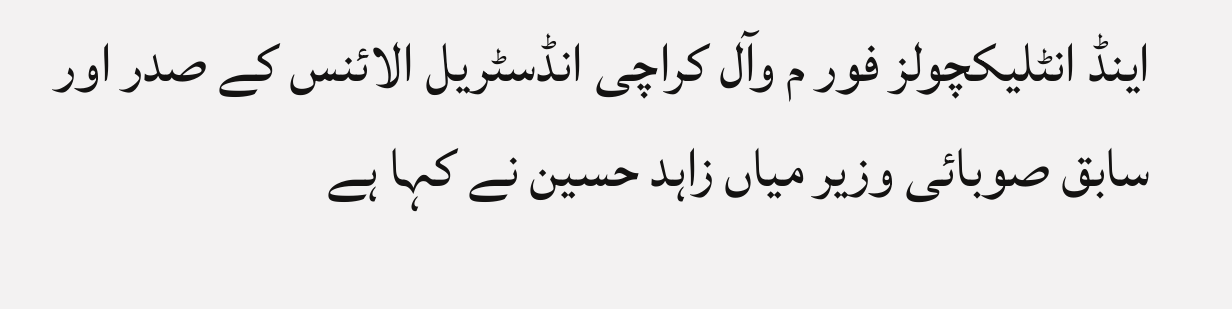اینڈ انٹلیکچولز فور م وآل کراچی انڈسٹریل الائنس کے صدر اور سابق صوبائی وزیر میاں زاہد حسین نے کہا ہے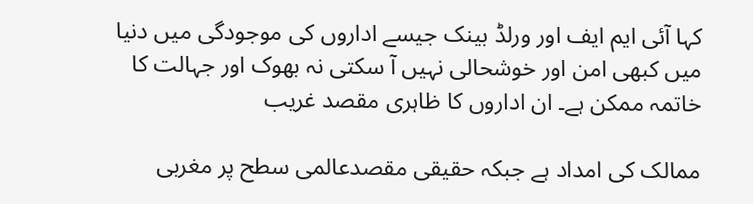کہا آئی ایم ایف اور ورلڈ بینک جیسے اداروں کی موجودگی میں دنیا میں کبھی امن اور خوشحالی نہیں آ سکتی نہ بھوک اور جہالت کا خاتمہ ممکن ہے۔ ان اداروں کا ظاہری مقصد غریب

ممالک کی امداد ہے جبکہ حقیقی مقصدعالمی سطح پر مغربی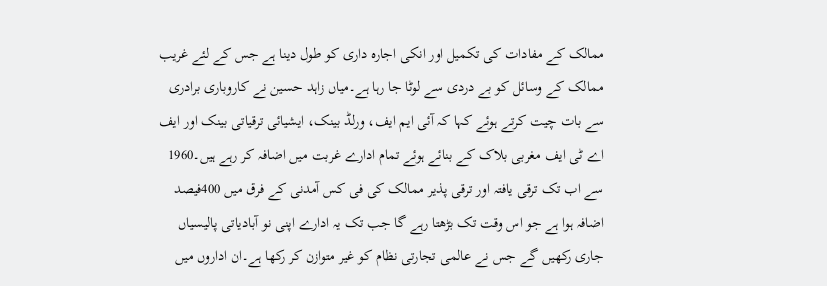ممالک کے مفادات کی تکمیل اور انکی اجارہ داری کو طول دینا ہے جس کے لئے غریب ممالک کے وسائل کو بے دردی سے لوٹا جا رہا ہے۔میاں زاہد حسین نے کاروباری برادری سے بات چیت کرتے ہوئے کہا کہ آئی ایم ایف، ورلڈ بینک، ایشیائی ترقیاتی بینک اور ایف اے ٹی ایف مغربی بلاک کے بنائے ہوئے تمام ادارے غربت میں اضافہ کر رہے ہیں۔1960 سے اب تک ترقی یافتہ اور ترقی پذیر ممالک کی فی کس آمدنی کے فرق میں 400فیصد اضافہ ہوا ہے جو اس وقت تک بڑھتا رہے گا جب تک یہ ادارے اپنی نو آبادیاتی پالیسیاں جاری رکھیں گے جس نے عالمی تجارتی نظام کو غیر متوازن کر رکھا ہے۔ان اداروں میں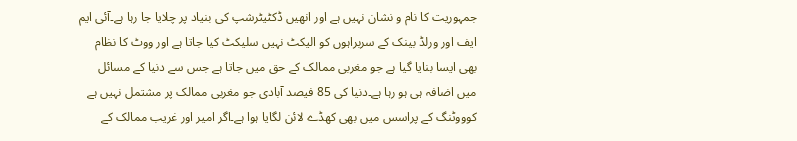جمہوریت کا نام و نشان نہیں ہے اور انھیں ڈکٹیٹرشپ کی بنیاد پر چلایا جا رہا ہے۔آئی ایم ایف اور ورلڈ بینک کے سربراہوں کو الیکٹ نہیں سلیکٹ کیا جاتا ہے اور ووٹ کا نظام بھی ایسا بنایا گیا ہے جو مغربی ممالک کے حق میں جاتا ہے جس سے دنیا کے مسائل میں اضافہ ہی ہو رہا ہے۔دنیا کی 85 فیصد آبادی جو مغربی ممالک پر مشتمل نہیں ہے کوووٹنگ کے پراسس میں بھی کھڈے لائن لگایا ہوا ہے۔اگر امیر اور غریب ممالک کے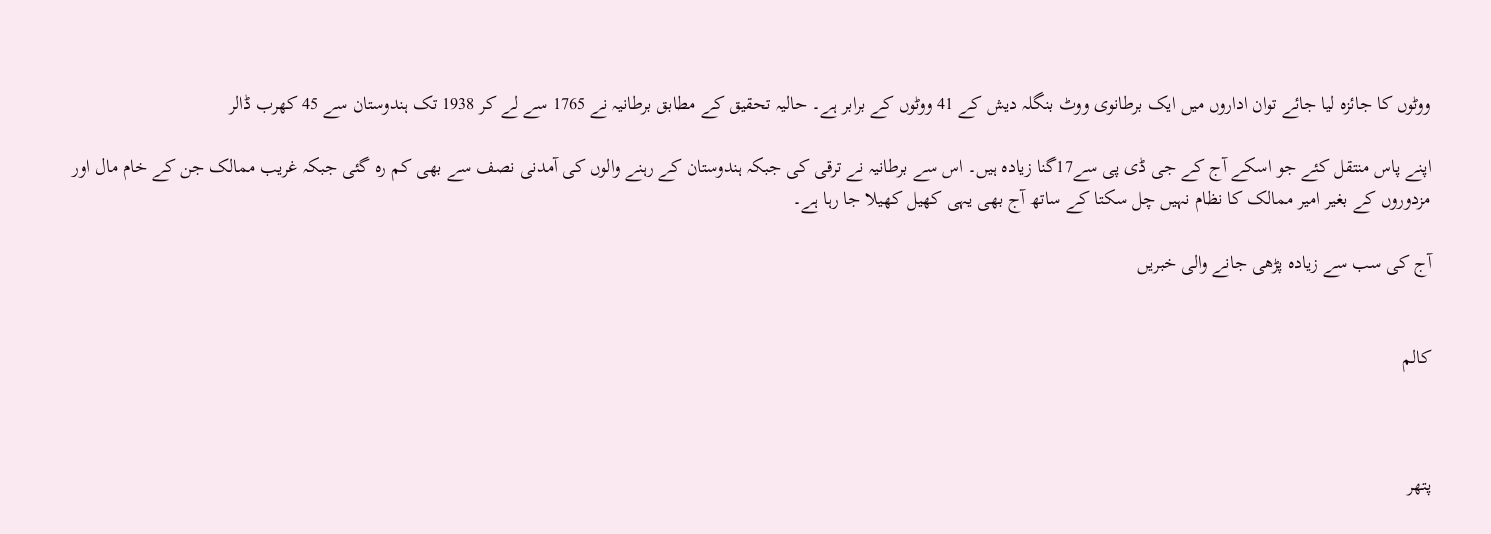ووٹوں کا جائزہ لیا جائے توان اداروں میں ایک برطانوی ووٹ بنگلہ دیش کے 41 ووٹوں کے برابر ہے۔ حالیہ تحقیق کے مطابق برطانیہ نے 1765 سے لے کر 1938 تک ہندوستان سے 45 کھرب ڈالر

اپنے پاس منتقل کئے جو اسکے آج کے جی ڈی پی سے17گنا زیادہ ہیں۔ اس سے برطانیہ نے ترقی کی جبکہ ہندوستان کے رہنے والوں کی آمدنی نصف سے بھی کم رہ گئی جبکہ غریب ممالک جن کے خام مال اور مزدوروں کے بغیر امیر ممالک کا نظام نہیں چل سکتا کے ساتھ آج بھی یہی کھیل کھیلا جا رہا ہے۔

آج کی سب سے زیادہ پڑھی جانے والی خبریں


کالم



پتھر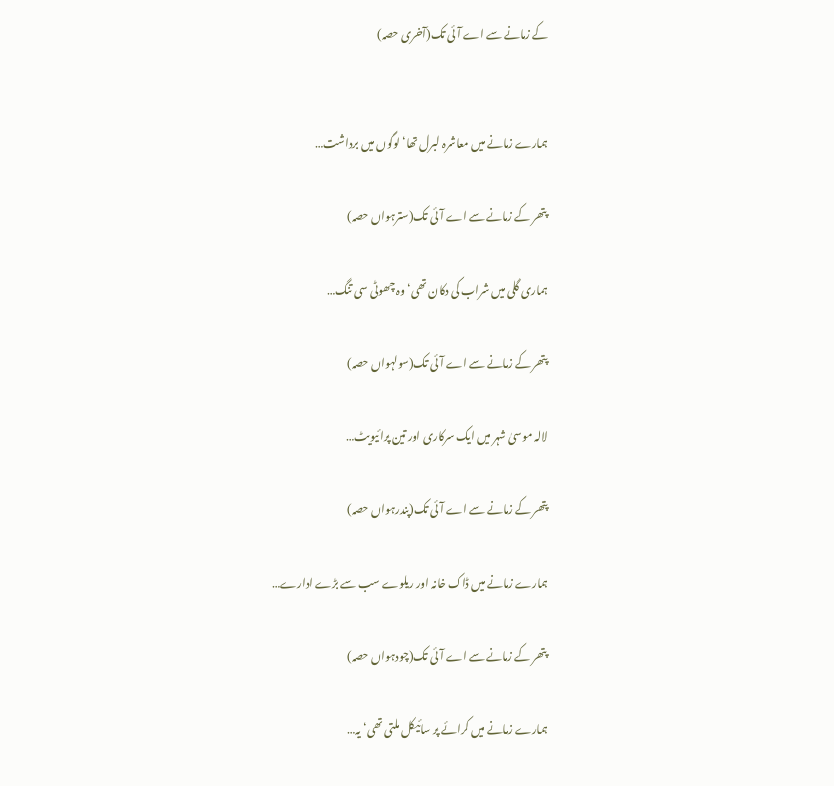کے زمانے سے اے آئی تک(آخری حصہ)


ہمارے زمانے میں معاشرہ لبرل تھا‘ لوگوں میں برداشت…

پتھر کے زمانے سے اے آئی تک(سترہواں حصہ)

ہماری گلی میں شراب کی دکان تھی‘ وہ چھوٹی سی تنگ…

پتھر کے زمانے سے اے آئی تک(سولہواں حصہ)

لالہ موسیٰ شہر میں ایک سرکاری اور تین پرائیویٹ…

پتھر کے زمانے سے اے آئی تک(پندرہواں حصہ)

ہمارے زمانے میں ڈاک خانہ اور ریلوے سب سے بڑے ادارے…

پتھر کے زمانے سے اے آئی تک(چودہواں حصہ)

ہمارے زمانے میں کرائے پر سائیکل ملتی تھی‘ یہ…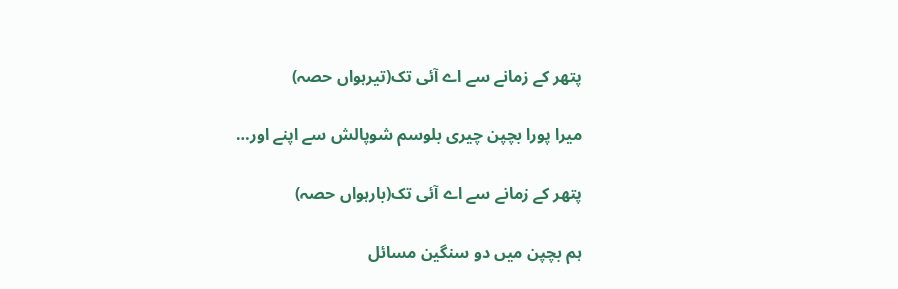پتھر کے زمانے سے اے آئی تک(تیرہواں حصہ)

میرا پورا بچپن چیری بلوسم شوپالش سے اپنے اور…

پتھر کے زمانے سے اے آئی تک(بارہواں حصہ)

ہم بچپن میں دو سنگین مسائل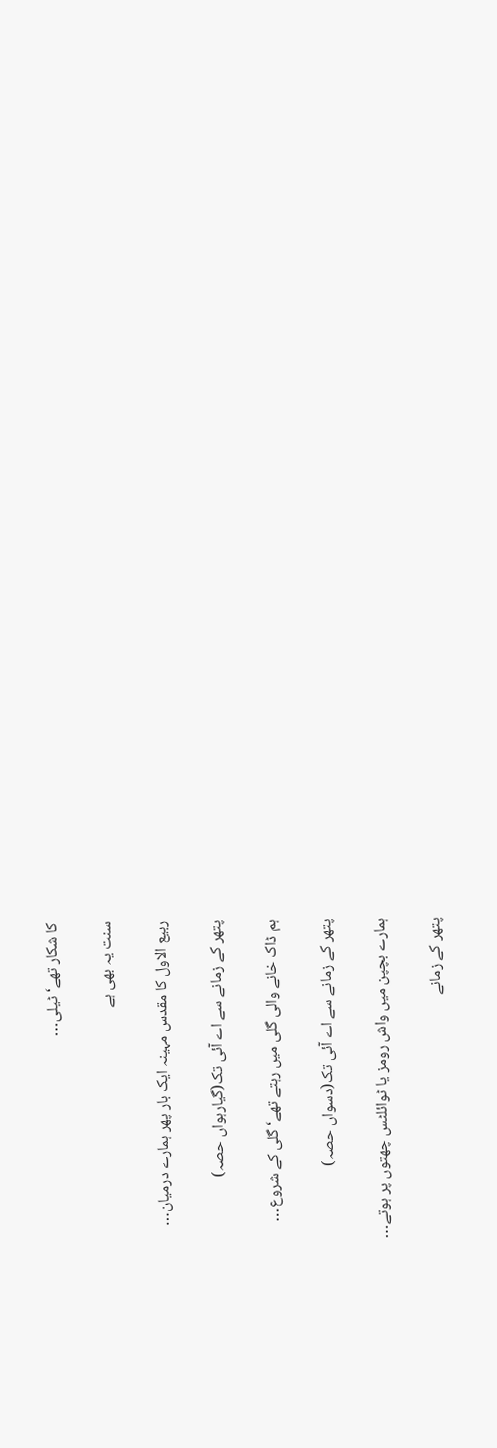کا شکار تھے‘ ٹیلی…

سنت یہ بھی ہے

ربیع الاول کا مقدس مہینہ ایک بار پھر ہمارے درمیان…

پتھر کے زمانے سے اے آئی تک(گیارہواں حصہ)

ہم ڈاک خانے والی گلی میں رہتے تھے‘ گلی کے شروع…

پتھر کے زمانے سے اے آئی تک(دسواں حصہ)

ہمارے بچپن میں واش رومز یا ٹوائلٹس چھتوں پر ہوتے…

پتھر کے زمانے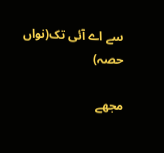سے اے آئی تک(نواں حصہ)

مجھے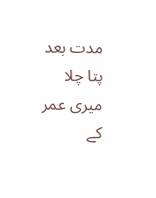مدت بعد پتا چلا میری عمر کے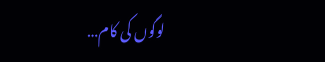لوگوں کی کام…